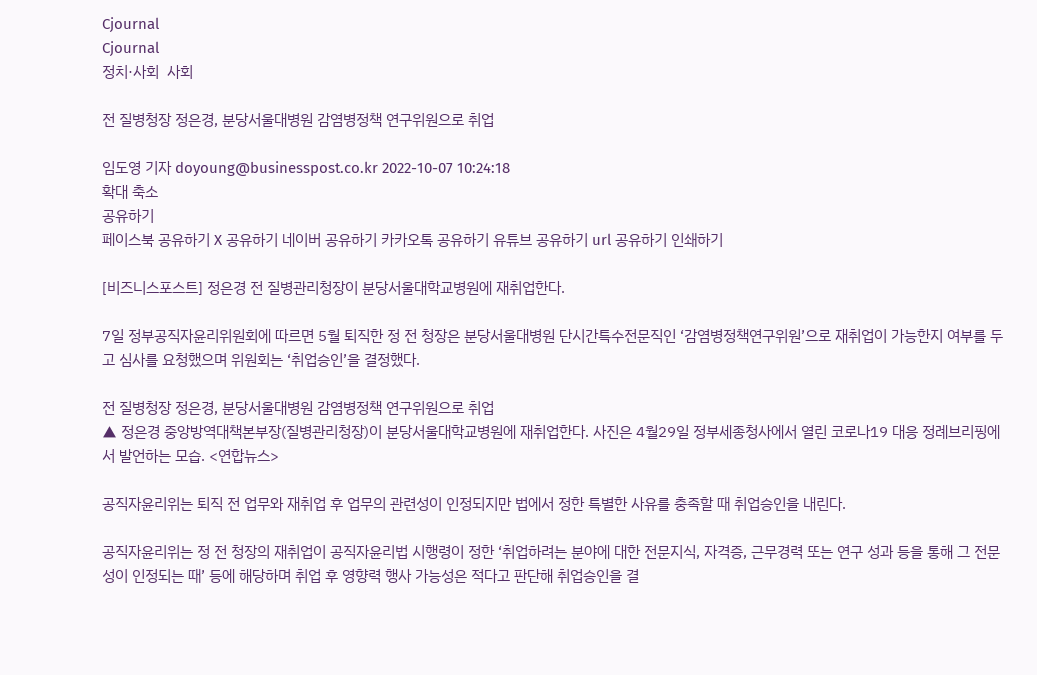Cjournal
Cjournal
정치·사회  사회

전 질병청장 정은경, 분당서울대병원 감염병정책 연구위원으로 취업

임도영 기자 doyoung@businesspost.co.kr 2022-10-07 10:24:18
확대 축소
공유하기
페이스북 공유하기 X 공유하기 네이버 공유하기 카카오톡 공유하기 유튜브 공유하기 url 공유하기 인쇄하기

[비즈니스포스트] 정은경 전 질병관리청장이 분당서울대학교병원에 재취업한다.

7일 정부공직자윤리위원회에 따르면 5월 퇴직한 정 전 청장은 분당서울대병원 단시간특수전문직인 ‘감염병정책연구위원’으로 재취업이 가능한지 여부를 두고 심사를 요청했으며 위원회는 ‘취업승인’을 결정했다.

전 질병청장 정은경, 분당서울대병원 감염병정책 연구위원으로 취업
▲ 정은경 중앙방역대책본부장(질병관리청장)이 분당서울대학교병원에 재취업한다. 사진은 4월29일 정부세종청사에서 열린 코로나19 대응 정례브리핑에서 발언하는 모습. <연합뉴스>

공직자윤리위는 퇴직 전 업무와 재취업 후 업무의 관련성이 인정되지만 법에서 정한 특별한 사유를 충족할 때 취업승인을 내린다.

공직자윤리위는 정 전 청장의 재취업이 공직자윤리법 시행령이 정한 ‘취업하려는 분야에 대한 전문지식, 자격증, 근무경력 또는 연구 성과 등을 통해 그 전문성이 인정되는 때’ 등에 해당하며 취업 후 영향력 행사 가능성은 적다고 판단해 취업승인을 결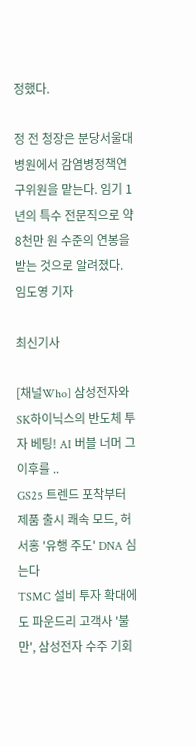정했다.

정 전 청장은 분당서울대병원에서 감염병정책연구위원을 맡는다. 임기 1년의 특수 전문직으로 약 8천만 원 수준의 연봉을 받는 것으로 알려졌다. 임도영 기자

최신기사

[채널Who] 삼성전자와 SK하이닉스의 반도체 투자 베팅! AI 버블 너머 그 이후를 ..
GS25 트렌드 포착부터 제품 출시 쾌속 모드, 허서홍 '유행 주도' DNA 심는다
TSMC 설비 투자 확대에도 파운드리 고객사 '불만', 삼성전자 수주 기회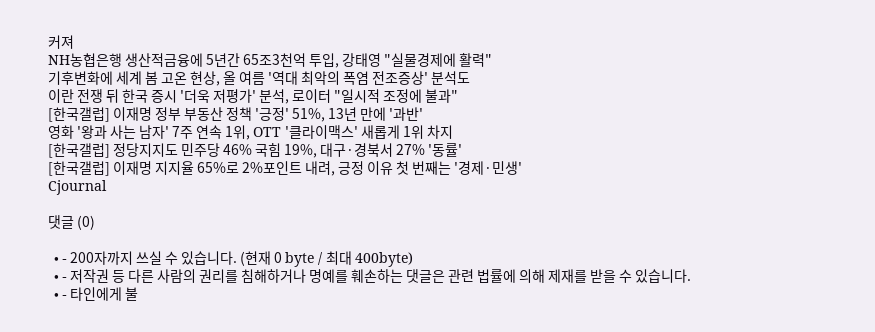커져
NH농협은행 생산적금융에 5년간 65조3천억 투입, 강태영 "실물경제에 활력"
기후변화에 세계 봄 고온 현상, 올 여름 '역대 최악의 폭염 전조증상' 분석도
이란 전쟁 뒤 한국 증시 '더욱 저평가' 분석, 로이터 "일시적 조정에 불과"
[한국갤럽] 이재명 정부 부동산 정책 '긍정' 51%, 13년 만에 '과반'
영화 '왕과 사는 남자' 7주 연속 1위, OTT '클라이맥스' 새롭게 1위 차지
[한국갤럽] 정당지지도 민주당 46% 국힘 19%, 대구·경북서 27% '동률'
[한국갤럽] 이재명 지지율 65%로 2%포인트 내려, 긍정 이유 첫 번째는 '경제·민생'
Cjournal

댓글 (0)

  • - 200자까지 쓰실 수 있습니다. (현재 0 byte / 최대 400byte)
  • - 저작권 등 다른 사람의 권리를 침해하거나 명예를 훼손하는 댓글은 관련 법률에 의해 제재를 받을 수 있습니다.
  • - 타인에게 불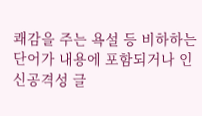쾌감을 주는 욕설 등 비하하는 단어가 내용에 포함되거나 인신공격성 글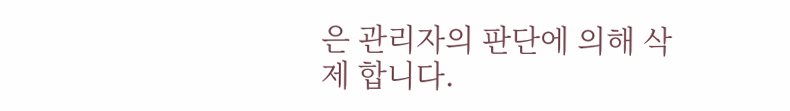은 관리자의 판단에 의해 삭제 합니다.